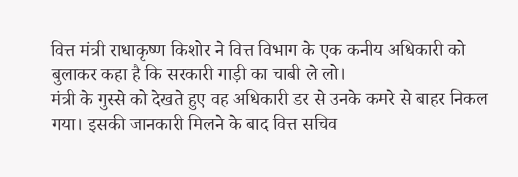वित्त मंत्री राधाकृष्ण किशोर ने वित्त विभाग के एक कनीय अधिकारी को बुलाकर कहा है कि सरकारी गाड़ी का चाबी ले लो।
मंत्री के गुस्से को देखते हुए वह अधिकारी डर से उनके कमरे से बाहर निकल गया। इसकी जानकारी मिलने के बाद वित्त सचिव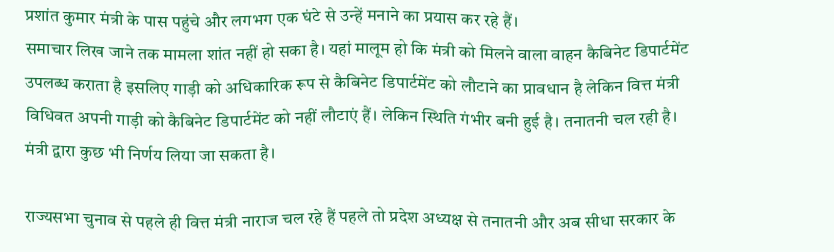प्रशांत कुमार मंत्री के पास पहुंचे और लगभग एक घंटे से उन्हें मनाने का प्रयास कर रहे हैं।
समाचार लिख जाने तक मामला शांत नहीं हो सका है। यहां मालूम हो कि मंत्री को मिलने वाला वाहन कैबिनेट डिपार्टमेंट उपलब्ध कराता है इसलिए गाड़ी को अधिकारिक रूप से कैबिनेट डिपार्टमेंट को लौटाने का प्रावधान है लेकिन वित्त मंत्री विधिवत अपनी गाड़ी को कैबिनेट डिपार्टमेंट को नहीं लौटाएं हैं। लेकिन स्थिति गंभीर बनी हुई है। तनातनी चल रही है। मंत्री द्वारा कुछ भी निर्णय लिया जा सकता है।

राज्यसभा चुनाव से पहले ही वित्त मंत्री नाराज चल रहे हैं पहले तो प्रदेश अध्यक्ष से तनातनी और अब सीधा सरकार के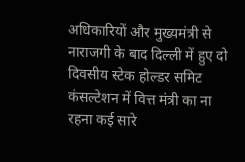अधिकारियों और मुख्यमंत्री से नाराजगी के बाद दिल्ली में हुए दो दिवसीय स्टेक होल्डर समिट कंसल्टेशन में वित्त मंत्री का ना रहना कई सारे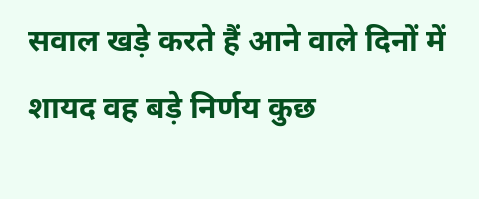सवाल खड़े करते हैं आने वाले दिनों में शायद वह बड़े निर्णय कुछ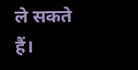ले सकते हैं।